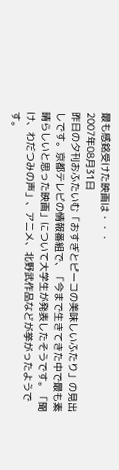最も感銘受けた映画は・・・
2007年08月31日
昨日の夕刊おふたいむ「おすぎとピーコの美味しいふたり」の見出しです。京都テレビの情報番組で、「今まで生きてきた中で最も素晴らしいと思った映画」について大学生が発表したそうです。「聞け、わだつみの声」、アニメ、北野武作品などが挙がったようです。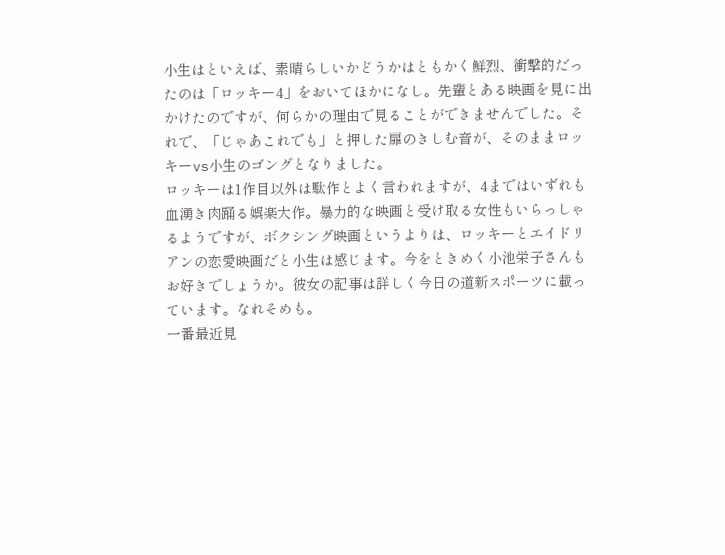小生はといえば、素晴らしいかどうかはともかく鮮烈、衝撃的だったのは「ロッキー4」をおいてほかになし。先輩とある映画を見に出かけたのですが、何らかの理由で見ることができませんでした。それで、「じゃあこれでも」と押した扉のきしむ音が、そのままロッキーvs小生のゴングとなりました。
ロッキーは1作目以外は駄作とよく言われますが、4まではいずれも血湧き肉踊る娯楽大作。暴力的な映画と受け取る女性もいらっしゃるようですが、ボクシング映画というよりは、ロッキーとエイドリアンの恋愛映画だと小生は感じます。今をときめく小池栄子さんもお好きでしょうか。彼女の記事は詳しく今日の道新スポーツに載っています。なれそめも。
一番最近見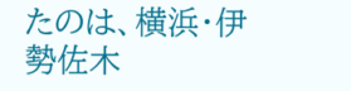たのは、横浜・伊勢佐木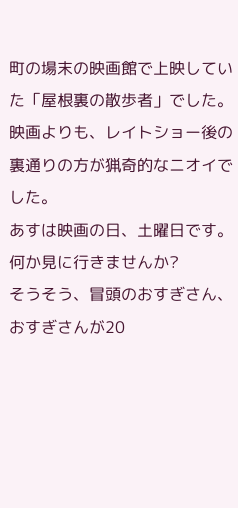町の場末の映画館で上映していた「屋根裏の散歩者」でした。映画よりも、レイトショー後の裏通りの方が猟奇的なニオイでした。
あすは映画の日、土曜日です。何か見に行きませんか?
そうそう、冒頭のおすぎさん、おすぎさんが20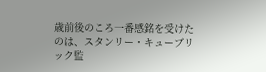歳前後のころ一番感銘を受けたのは、スタンリー・キューブリック監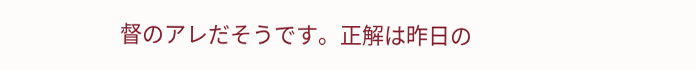督のアレだそうです。正解は昨日の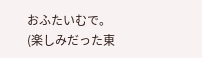おふたいむで。
(楽しみだった東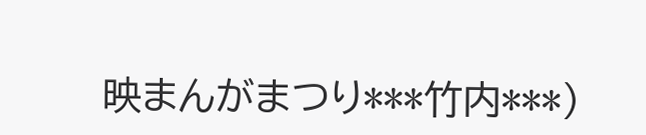映まんがまつり***竹内***)